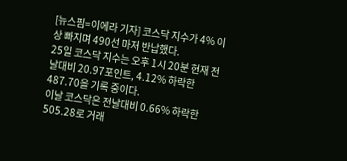[뉴스핌=이에라 기자] 코스닥 지수가 4% 이상 빠지며 490선 마저 반납했다.
25일 코스닥 지수는 오후 1시 20분 현재 전날대비 20.97포인트, 4.12% 하락한 487.70을 기록 중이다.
이날 코스닥은 전날대비 0.66% 하락한 505.28로 거래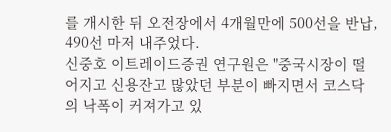를 개시한 뒤 오전장에서 4개월만에 500선을 반납, 490선 마저 내주었다.
신중호 이트레이드증권 연구원은 "중국시장이 떨어지고 신용잔고 많았던 부분이 빠지면서 코스닥의 낙폭이 커져가고 있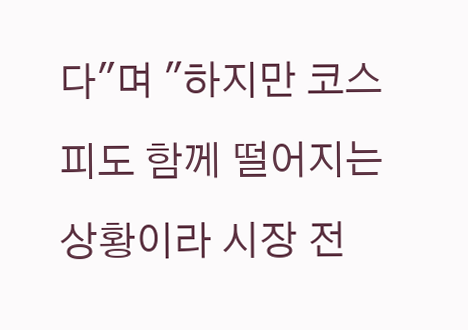다"며 "하지만 코스피도 함께 떨어지는 상황이라 시장 전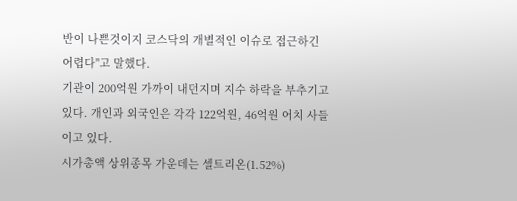반이 나쁜것이지 코스닥의 개별적인 이슈로 접근하긴 어렵다"고 말했다.
기관이 200억원 가까이 내던지며 지수 하락을 부추기고 있다. 개인과 외국인은 각각 122억원, 46억원 어치 사들이고 있다.
시가총액 상위종목 가운데는 셀트리온(1.52%)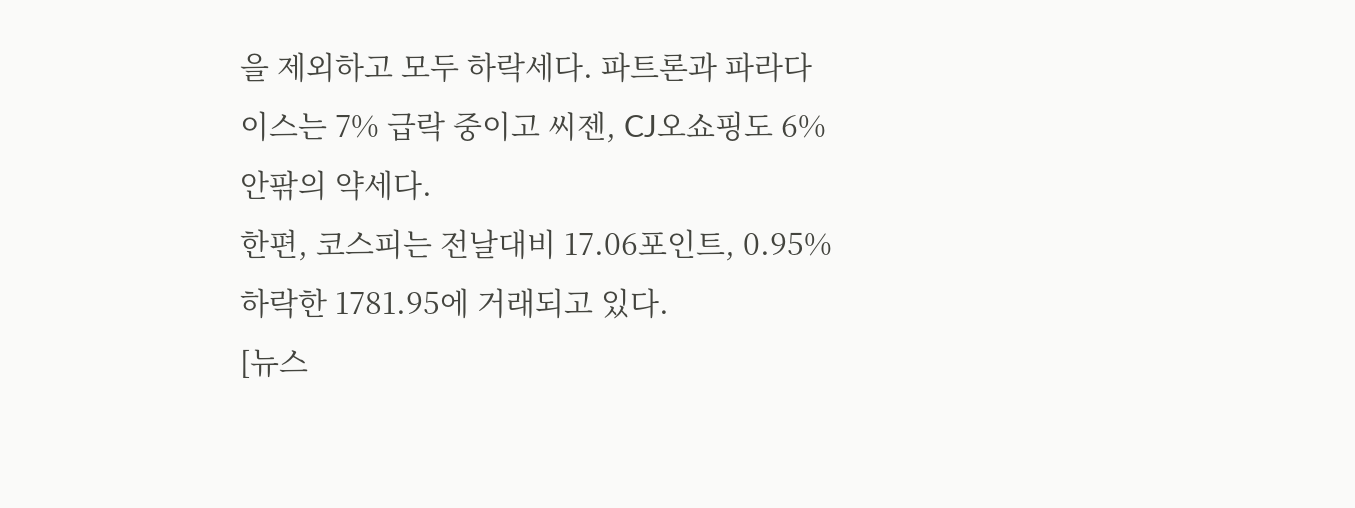을 제외하고 모두 하락세다. 파트론과 파라다이스는 7% 급락 중이고 씨젠, CJ오쇼핑도 6% 안팎의 약세다.
한편, 코스피는 전날대비 17.06포인트, 0.95% 하락한 1781.95에 거래되고 있다.
[뉴스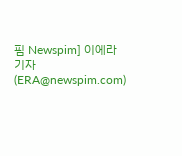핌 Newspim] 이에라 기자 (ERA@newspim.com)